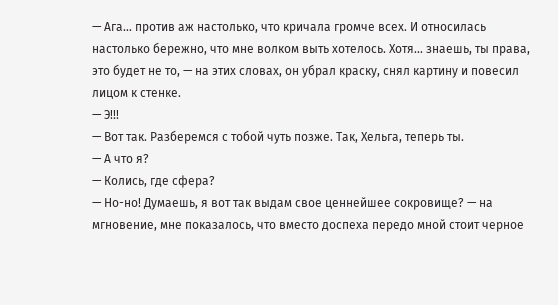— Ага... против аж настолько, что кричала громче всех. И относилась настолько бережно, что мне волком выть хотелось. Хотя... знаешь, ты права, это будет не то, — на этих словах, он убрал краску, снял картину и повесил лицом к стенке.
— Э!!!
— Вот так. Разберемся с тобой чуть позже. Так, Хельга, теперь ты.
— А что я?
— Колись, где сфера?
— Но-но! Думаешь, я вот так выдам свое ценнейшее сокровище? — на мгновение, мне показалось, что вместо доспеха передо мной стоит черное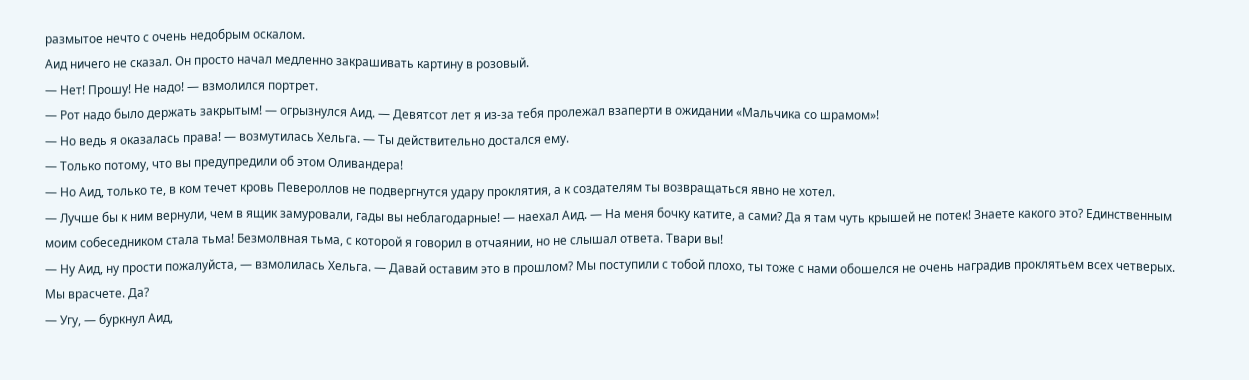размытое нечто с очень недобрым оскалом.
Аид ничего не сказал. Он просто начал медленно закрашивать картину в розовый.
— Нет! Прошу! Не надо! — взмолился портрет.
— Рот надо было держать закрытым! — огрызнулся Аид. — Девятсот лет я из-за тебя пролежал взаперти в ожидании «Мальчика со шрамом»!
— Но ведь я оказалась права! — возмутилась Хельга. — Ты действительно достался ему.
— Только потому, что вы предупредили об этом Оливандера!
— Но Аид, только те, в ком течет кровь Певероллов не подвергнутся удару проклятия, а к создателям ты возвращаться явно не хотел.
— Лучше бы к ним вернули, чем в ящик замуровали, гады вы неблагодарные! — наехал Аид. — На меня бочку катите, а сами? Да я там чуть крышей не потек! Знаете какого это? Единственным моим собеседником стала тьма! Безмолвная тьма, с которой я говорил в отчаянии, но не слышал ответа. Твари вы!
— Ну Аид, ну прости пожалуйста, — взмолилась Хельга. — Давай оставим это в прошлом? Мы поступили с тобой плохо, ты тоже с нами обошелся не очень наградив проклятьем всех четверых. Мы врасчете. Да?
— Угу, — буркнул Аид,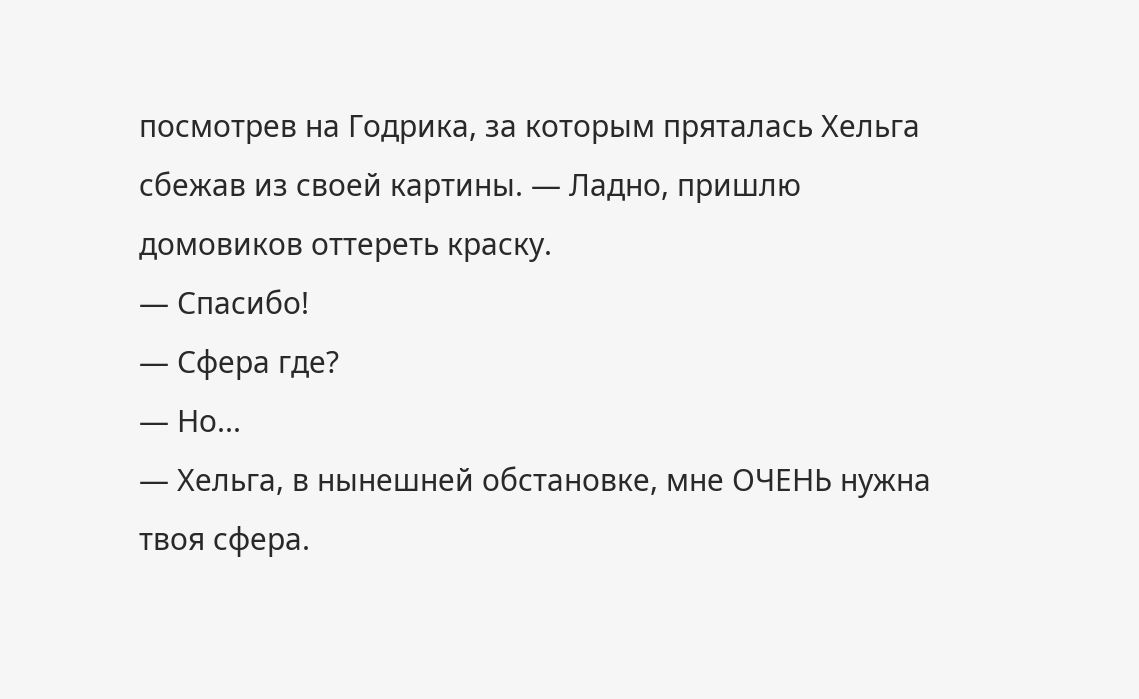посмотрев на Годрика, за которым пряталась Хельга сбежав из своей картины. — Ладно, пришлю домовиков оттереть краску.
— Спасибо!
— Сфера где?
— Но...
— Хельга, в нынешней обстановке, мне ОЧЕНЬ нужна твоя сфера.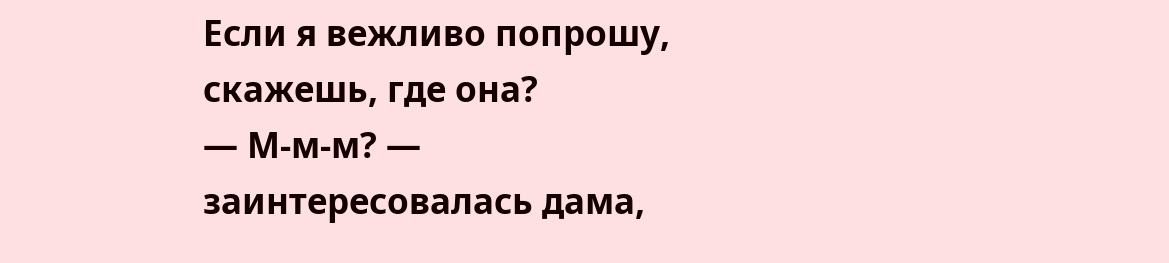Если я вежливо попрошу, скажешь, где она?
— М-м-м? — заинтересовалась дама,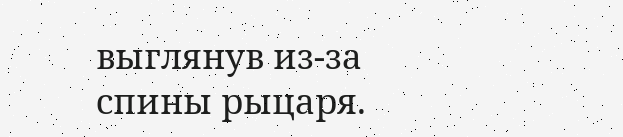выглянув из-за спины рыцаря.